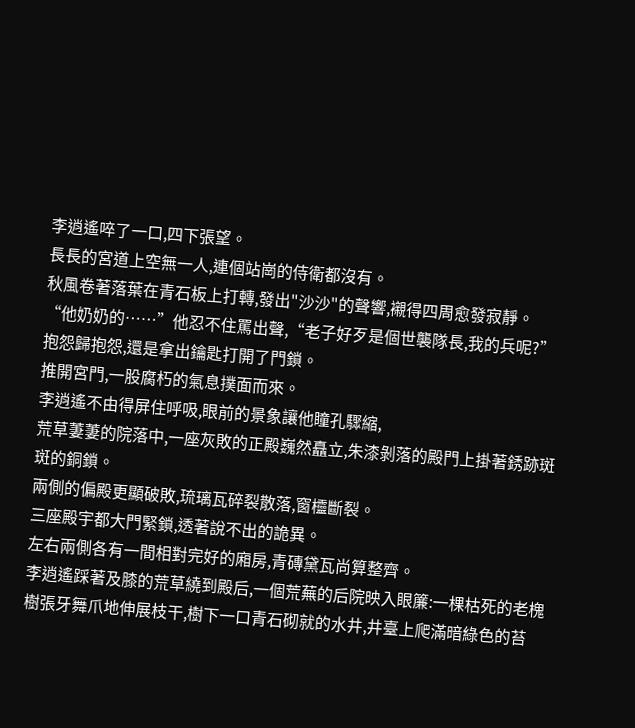李逍遙啐了一口,四下張望。
長長的宮道上空無一人,連個站崗的侍衛都沒有。
秋風卷著落葉在青石板上打轉,發出"沙沙"的聲響,襯得四周愈發寂靜。
“他奶奶的……”他忍不住罵出聲,“老子好歹是個世襲隊長,我的兵呢?”
抱怨歸抱怨,還是拿出鑰匙打開了門鎖。
推開宮門,一股腐朽的氣息撲面而來。
李逍遙不由得屏住呼吸,眼前的景象讓他瞳孔驟縮,
荒草萋萋的院落中,一座灰敗的正殿巍然矗立,朱漆剝落的殿門上掛著銹跡斑斑的銅鎖。
兩側的偏殿更顯破敗,琉璃瓦碎裂散落,窗欞斷裂。
三座殿宇都大門緊鎖,透著說不出的詭異。
左右兩側各有一間相對完好的廂房,青磚黛瓦尚算整齊。
李逍遙踩著及膝的荒草繞到殿后,一個荒蕪的后院映入眼簾:一棵枯死的老槐樹張牙舞爪地伸展枝干,樹下一口青石砌就的水井,井臺上爬滿暗綠色的苔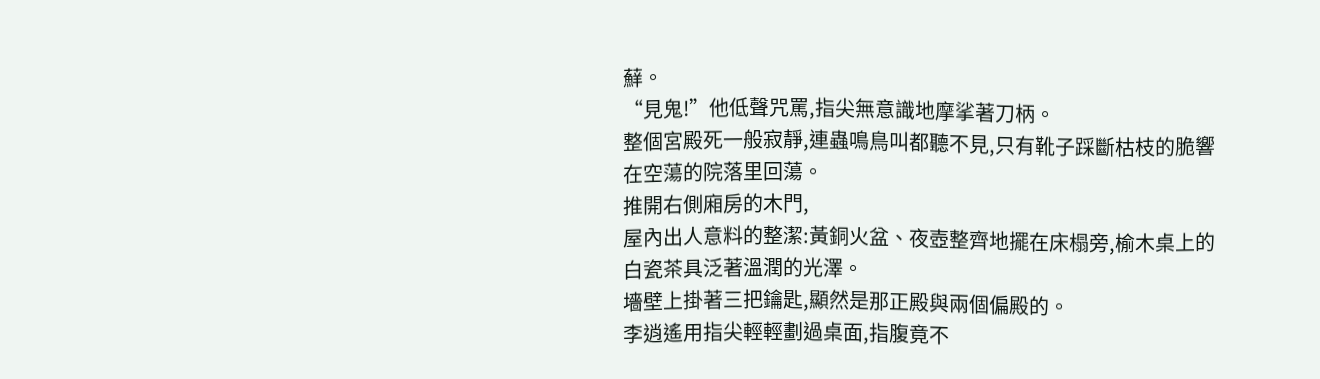蘚。
“見鬼!”他低聲咒罵,指尖無意識地摩挲著刀柄。
整個宮殿死一般寂靜,連蟲鳴鳥叫都聽不見,只有靴子踩斷枯枝的脆響在空蕩的院落里回蕩。
推開右側廂房的木門,
屋內出人意料的整潔:黃銅火盆、夜壺整齊地擺在床榻旁,榆木桌上的白瓷茶具泛著溫潤的光澤。
墻壁上掛著三把鑰匙,顯然是那正殿與兩個偏殿的。
李逍遙用指尖輕輕劃過桌面,指腹竟不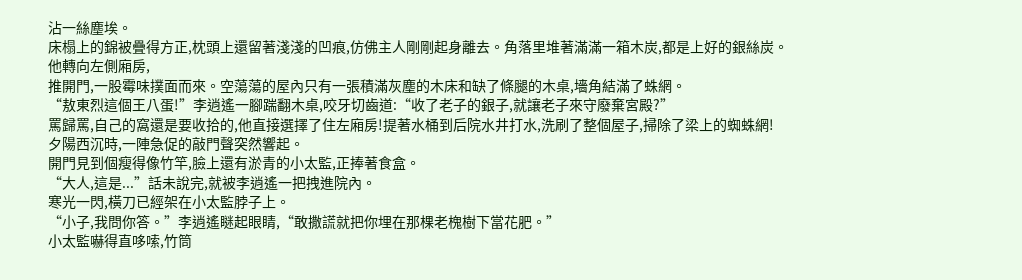沾一絲塵埃。
床榻上的錦被疊得方正,枕頭上還留著淺淺的凹痕,仿佛主人剛剛起身離去。角落里堆著滿滿一箱木炭,都是上好的銀絲炭。
他轉向左側廂房,
推開門,一股霉味撲面而來。空蕩蕩的屋內只有一張積滿灰塵的木床和缺了條腿的木桌,墻角結滿了蛛網。
“敖東烈這個王八蛋!”李逍遙一腳踹翻木桌,咬牙切齒道:“收了老子的銀子,就讓老子來守廢棄宮殿?”
罵歸罵,自己的窩還是要收拾的,他直接選擇了住左廂房!提著水桶到后院水井打水,洗刷了整個屋子,掃除了梁上的蜘蛛網!
夕陽西沉時,一陣急促的敲門聲突然響起。
開門見到個瘦得像竹竿,臉上還有淤青的小太監,正捧著食盒。
“大人,這是...”話未說完,就被李逍遙一把拽進院內。
寒光一閃,橫刀已經架在小太監脖子上。
“小子,我問你答。”李逍遙瞇起眼睛,“敢撒謊就把你埋在那棵老槐樹下當花肥。”
小太監嚇得直哆嗦,竹筒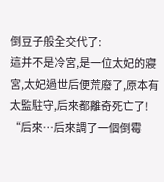倒豆子般全交代了:
這并不是冷宮,是一位太妃的寢宮,太妃過世后便荒廢了,原本有太監駐守,后來都離奇死亡了!
“后來…后來調了一個倒霉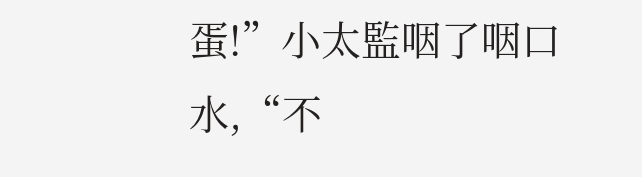蛋!”小太監咽了咽口水,“不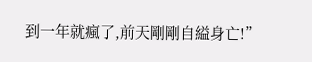到一年就瘋了,前天剛剛自縊身亡!”